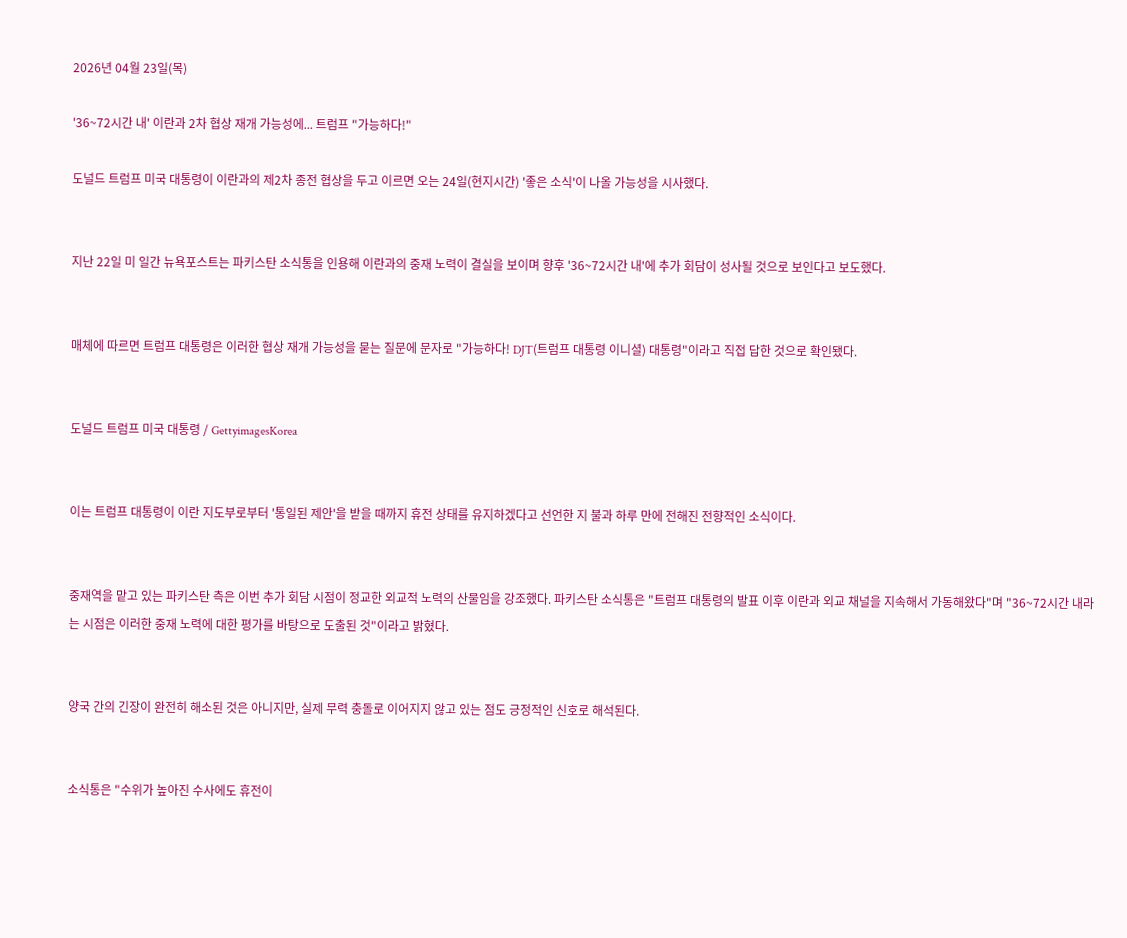2026년 04월 23일(목)

'36~72시간 내' 이란과 2차 협상 재개 가능성에... 트럼프 "가능하다!"

도널드 트럼프 미국 대통령이 이란과의 제2차 종전 협상을 두고 이르면 오는 24일(현지시간) '좋은 소식'이 나올 가능성을 시사했다.


지난 22일 미 일간 뉴욕포스트는 파키스탄 소식통을 인용해 이란과의 중재 노력이 결실을 보이며 향후 '36~72시간 내'에 추가 회담이 성사될 것으로 보인다고 보도했다.


매체에 따르면 트럼프 대통령은 이러한 협상 재개 가능성을 묻는 질문에 문자로 "가능하다! DJT(트럼프 대통령 이니셜) 대통령"이라고 직접 답한 것으로 확인됐다.


도널드 트럼프 미국 대통령 / GettyimagesKorea


이는 트럼프 대통령이 이란 지도부로부터 '통일된 제안'을 받을 때까지 휴전 상태를 유지하겠다고 선언한 지 불과 하루 만에 전해진 전향적인 소식이다.


중재역을 맡고 있는 파키스탄 측은 이번 추가 회담 시점이 정교한 외교적 노력의 산물임을 강조했다. 파키스탄 소식통은 "트럼프 대통령의 발표 이후 이란과 외교 채널을 지속해서 가동해왔다"며 "36~72시간 내라는 시점은 이러한 중재 노력에 대한 평가를 바탕으로 도출된 것"이라고 밝혔다.


양국 간의 긴장이 완전히 해소된 것은 아니지만, 실제 무력 충돌로 이어지지 않고 있는 점도 긍정적인 신호로 해석된다.


소식통은 "수위가 높아진 수사에도 휴전이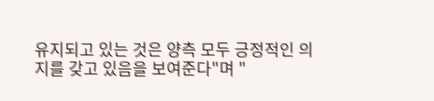유지되고 있는 것은 양측 모두 긍정적인 의지를 갖고 있음을 보여준다"며 "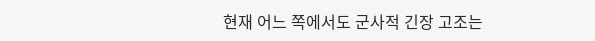현재 어느 쪽에서도 군사적 긴장 고조는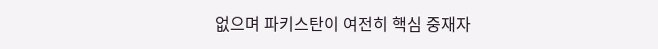없으며 파키스탄이 여전히 핵심 중재자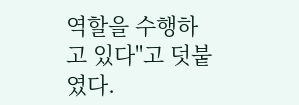역할을 수행하고 있다"고 덧붙였다.